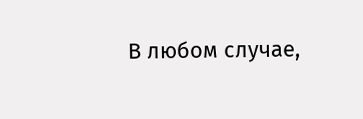В любом случае,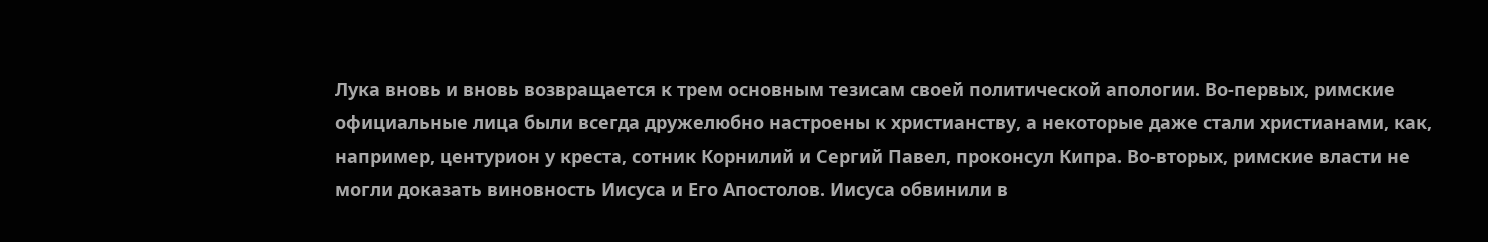Лука вновь и вновь возвращается к трем основным тезисам своей политической апологии. Во-первых, римские официальные лица были всегда дружелюбно настроены к христианству, а некоторые даже стали христианами, как, например, центурион у креста, сотник Корнилий и Сергий Павел, проконсул Кипра. Во-вторых, римские власти не могли доказать виновность Иисуса и Его Апостолов. Иисуса обвинили в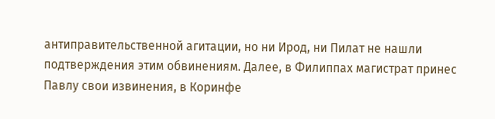антиправительственной агитации, но ни Ирод, ни Пилат не нашли подтверждения этим обвинениям. Далее, в Филиппах магистрат принес Павлу свои извинения, в Коринфе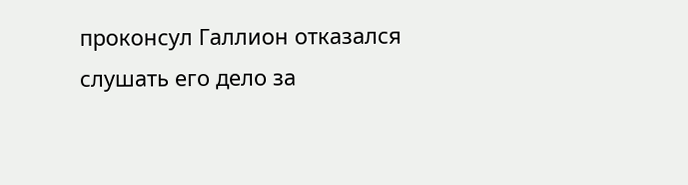проконсул Галлион отказался слушать его дело за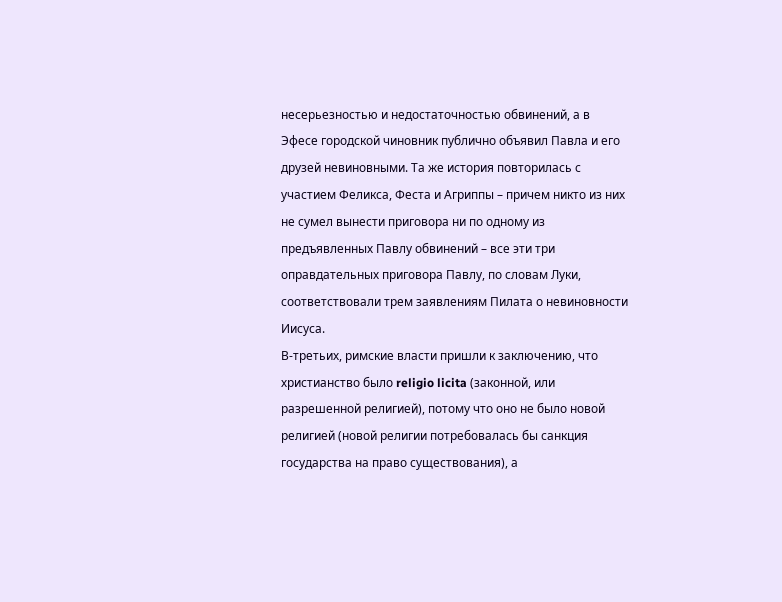несерьезностью и недостаточностью обвинений, а в Эфесе городской чиновник публично объявил Павла и его друзей невиновными. Та же история повторилась с участием Феликса, Феста и Агриппы – причем никто из них не сумел вынести приговора ни по одному из предъявленных Павлу обвинений – все эти три оправдательных приговора Павлу, по словам Луки, соответствовали трем заявлениям Пилата о невиновности Иисуса.
В-третьих, римские власти пришли к заключению, что христианство было religio licita (законной, или разрешенной религией), потому что оно не было новой религией (новой религии потребовалась бы санкция государства на право существования), а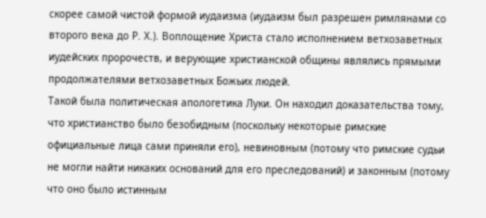скорее самой чистой формой иудаизма (иудаизм был разрешен римлянами со второго века до Р. Х.). Воплощение Христа стало исполнением ветхозаветных иудейских пророчеств, и верующие христианской общины являлись прямыми продолжателями ветхозаветных Божьих людей.
Такой была политическая апологетика Луки. Он находил доказательства тому, что христианство было безобидным (поскольку некоторые римские официальные лица сами приняли его), невиновным (потому что римские судьи не могли найти никаких оснований для его преследований) и законным (потому что оно было истинным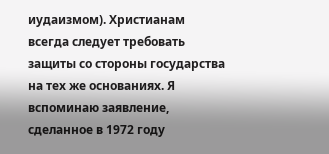иудаизмом). Христианам всегда следует требовать защиты со стороны государства на тех же основаниях. Я вспоминаю заявление, сделанное в 1972 году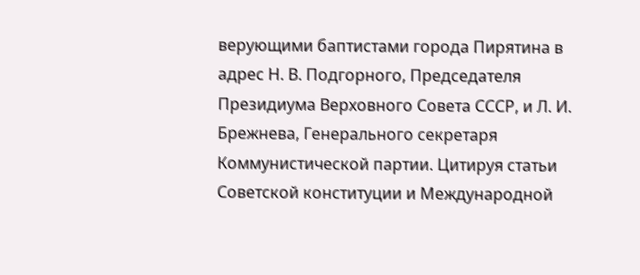верующими баптистами города Пирятина в адрес Н. В. Подгорного, Председателя Президиума Верховного Совета СССР, и Л. И. Брежнева, Генерального секретаря Коммунистической партии. Цитируя статьи Советской конституции и Международной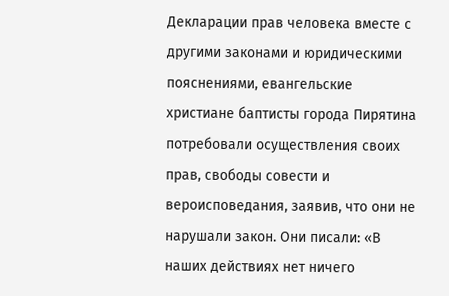Декларации прав человека вместе с другими законами и юридическими пояснениями, евангельские христиане баптисты города Пирятина потребовали осуществления своих прав, свободы совести и вероисповедания, заявив, что они не нарушали закон. Они писали: «В наших действиях нет ничего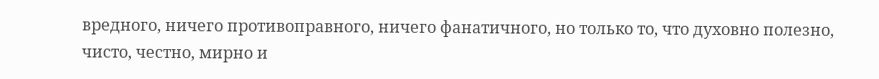вредного, ничего противоправного, ничего фанатичного, но только то, что духовно полезно, чисто, честно, мирно и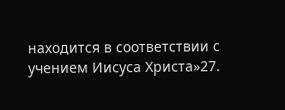находится в соответствии с учением Иисуса Христа»27.